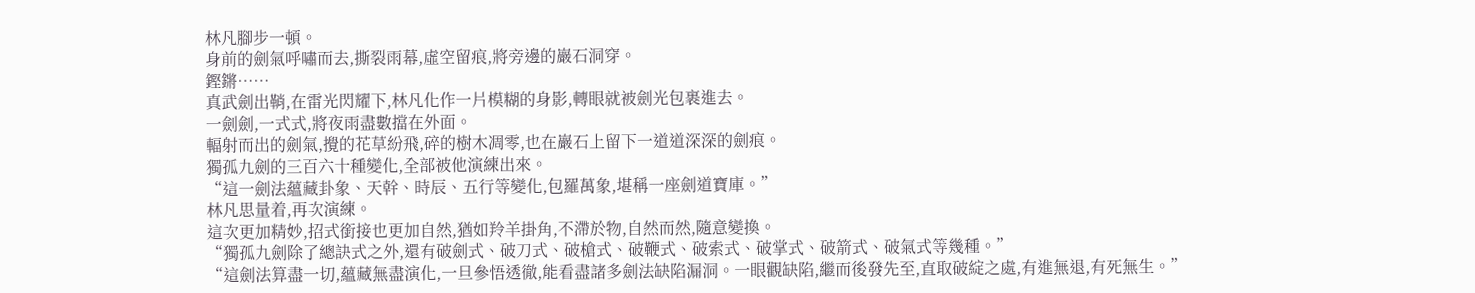林凡腳步一頓。
身前的劍氣呼嘯而去,撕裂雨幕,虛空留痕,將旁邊的巖石洞穿。
鏗鏘……
真武劍出鞘,在雷光閃耀下,林凡化作一片模糊的身影,轉眼就被劍光包裹進去。
一劍劍,一式式,將夜雨盡數擋在外面。
輻射而出的劍氣,攪的花草紛飛,碎的樹木凋零,也在巖石上留下一道道深深的劍痕。
獨孤九劍的三百六十種變化,全部被他演練出來。
“這一劍法蘊藏卦象、天幹、時辰、五行等變化,包羅萬象,堪稱一座劍道寶庫。”
林凡思量着,再次演練。
這次更加精妙,招式銜接也更加自然,猶如羚羊掛角,不滯於物,自然而然,隨意變換。
“獨孤九劍除了總訣式之外,還有破劍式、破刀式、破槍式、破鞭式、破索式、破掌式、破箭式、破氣式等幾種。”
“這劍法算盡一切,蘊藏無盡演化,一旦參悟透徹,能看盡諸多劍法缺陷漏洞。一眼觀缺陷,繼而後發先至,直取破綻之處,有進無退,有死無生。”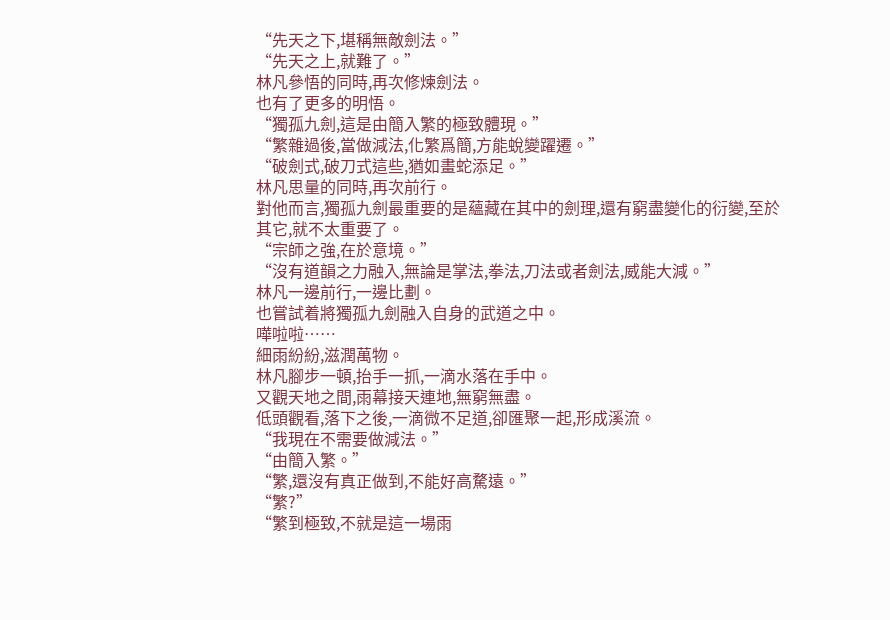“先天之下,堪稱無敵劍法。”
“先天之上,就難了。”
林凡參悟的同時,再次修煉劍法。
也有了更多的明悟。
“獨孤九劍,這是由簡入繁的極致體現。”
“繁雜過後,當做減法,化繁爲簡,方能蛻變躍遷。”
“破劍式,破刀式這些,猶如畫蛇添足。”
林凡思量的同時,再次前行。
對他而言,獨孤九劍最重要的是蘊藏在其中的劍理,還有窮盡變化的衍變,至於其它,就不太重要了。
“宗師之強,在於意境。”
“沒有道韻之力融入,無論是掌法,拳法,刀法或者劍法,威能大減。”
林凡一邊前行,一邊比劃。
也嘗試着將獨孤九劍融入自身的武道之中。
嘩啦啦……
細雨紛紛,滋潤萬物。
林凡腳步一頓,抬手一抓,一滴水落在手中。
又觀天地之間,雨幕接天連地,無窮無盡。
低頭觀看,落下之後,一滴微不足道,卻匯聚一起,形成溪流。
“我現在不需要做減法。”
“由簡入繁。”
“繁,還沒有真正做到,不能好高騖遠。”
“繁?”
“繁到極致,不就是這一場雨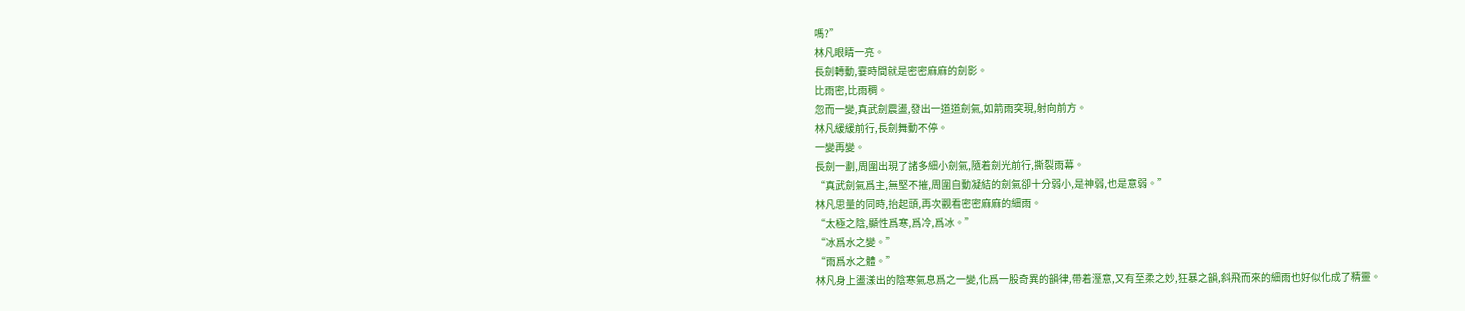嗎?”
林凡眼睛一亮。
長劍轉動,霎時間就是密密麻麻的劍影。
比雨密,比雨稠。
忽而一變,真武劍震盪,發出一道道劍氣,如箭雨突現,射向前方。
林凡緩緩前行,長劍舞動不停。
一變再變。
長劍一劃,周圍出現了諸多細小劍氣,隨着劍光前行,撕裂雨幕。
“真武劍氣爲主,無堅不摧,周圍自動凝結的劍氣卻十分弱小,是神弱,也是意弱。”
林凡思量的同時,抬起頭,再次觀看密密麻麻的細雨。
“太極之陰,顯性爲寒,爲冷,爲冰。”
“冰爲水之變。”
“雨爲水之體。”
林凡身上盪漾出的陰寒氣息爲之一變,化爲一股奇異的韻律,帶着溼意,又有至柔之妙,狂暴之韻,斜飛而來的細雨也好似化成了精靈。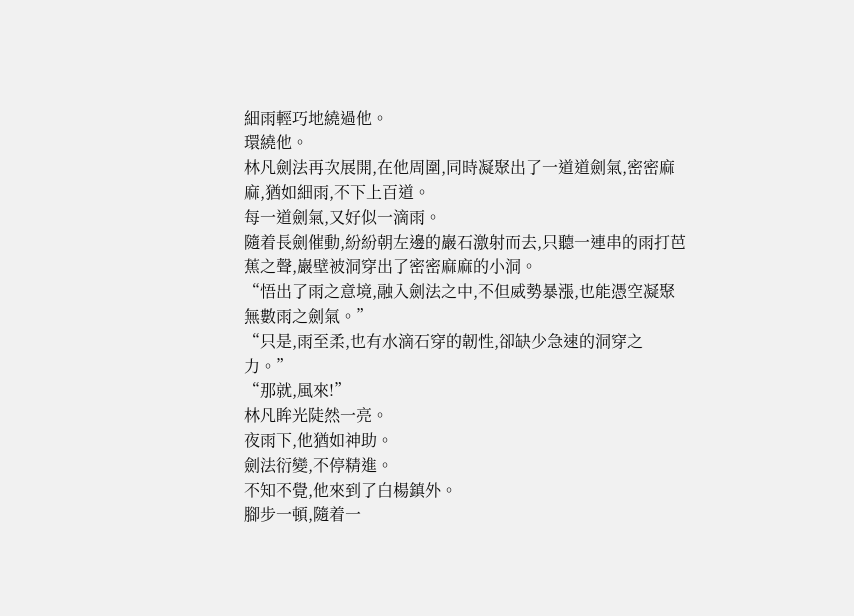細雨輕巧地繞過他。
環繞他。
林凡劍法再次展開,在他周圍,同時凝聚出了一道道劍氣,密密麻麻,猶如細雨,不下上百道。
每一道劍氣,又好似一滴雨。
隨着長劍催動,紛紛朝左邊的巖石激射而去,只聽一連串的雨打芭蕉之聲,巖壁被洞穿出了密密麻麻的小洞。
“悟出了雨之意境,融入劍法之中,不但威勢暴漲,也能憑空凝聚無數雨之劍氣。”
“只是,雨至柔,也有水滴石穿的韌性,卻缺少急速的洞穿之力。”
“那就,風來!”
林凡眸光陡然一亮。
夜雨下,他猶如神助。
劍法衍變,不停精進。
不知不覺,他來到了白楊鎮外。
腳步一頓,隨着一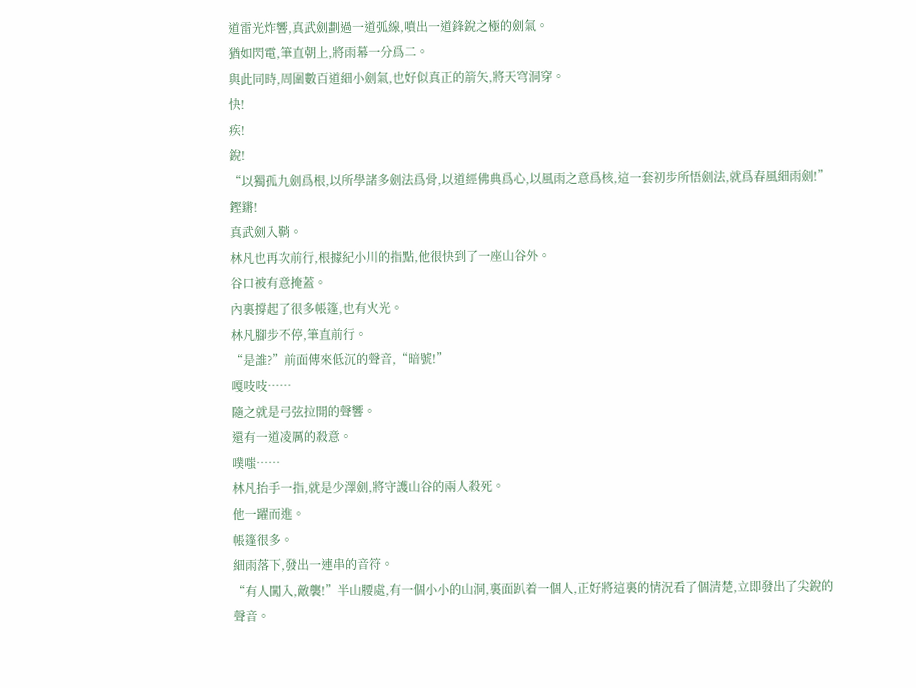道雷光炸響,真武劍劃過一道弧線,噴出一道鋒銳之極的劍氣。
猶如閃電,筆直朝上,將雨幕一分爲二。
與此同時,周圍數百道細小劍氣,也好似真正的箭矢,將天穹洞穿。
快!
疾!
銳!
“以獨孤九劍爲根,以所學諸多劍法爲骨,以道經佛典爲心,以風雨之意爲核,這一套初步所悟劍法,就爲春風細雨劍!”
鏗鏘!
真武劍入鞘。
林凡也再次前行,根據紀小川的指點,他很快到了一座山谷外。
谷口被有意掩蓋。
內裏撐起了很多帳篷,也有火光。
林凡腳步不停,筆直前行。
“是誰?”前面傳來低沉的聲音,“暗號!”
嘎吱吱……
隨之就是弓弦拉開的聲響。
還有一道凌厲的殺意。
噗嗤……
林凡抬手一指,就是少澤劍,將守護山谷的兩人殺死。
他一躍而進。
帳篷很多。
細雨落下,發出一連串的音符。
“有人闖入,敵襲!”半山腰處,有一個小小的山洞,裏面趴着一個人,正好將這裏的情況看了個清楚,立即發出了尖銳的聲音。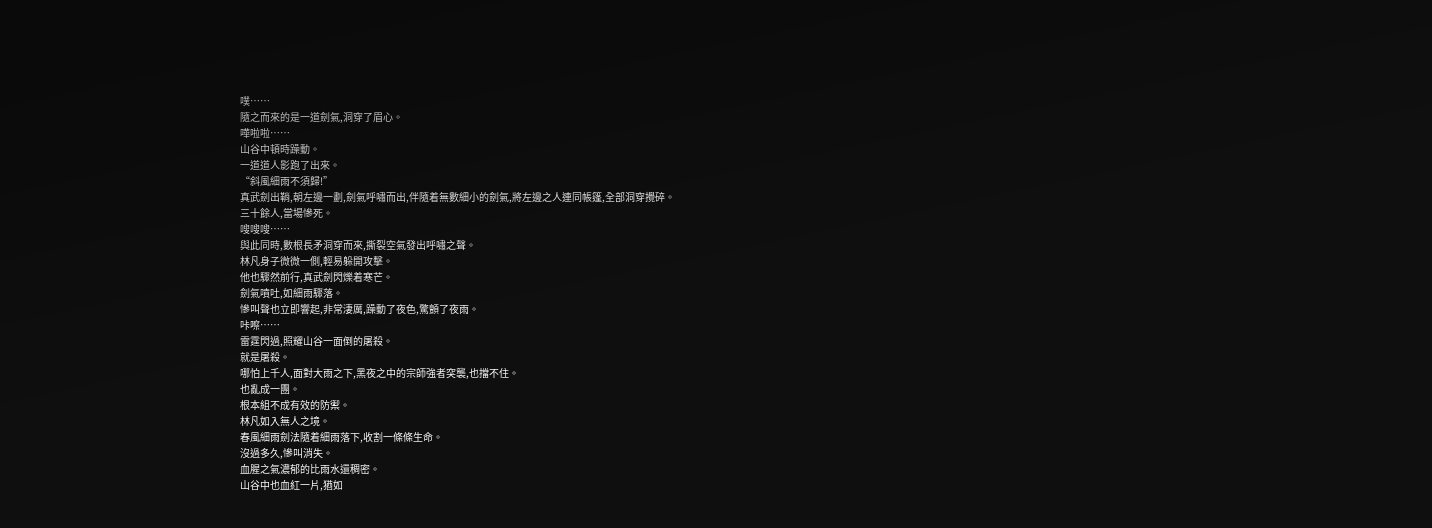噗……
隨之而來的是一道劍氣,洞穿了眉心。
嘩啦啦……
山谷中頓時躁動。
一道道人影跑了出來。
“斜風細雨不須歸!”
真武劍出鞘,朝左邊一劃,劍氣呼嘯而出,伴隨着無數細小的劍氣,將左邊之人連同帳篷,全部洞穿攪碎。
三十餘人,當場慘死。
嗖嗖嗖……
與此同時,數根長矛洞穿而來,撕裂空氣發出呼嘯之聲。
林凡身子微微一側,輕易躲開攻擊。
他也驟然前行,真武劍閃爍着寒芒。
劍氣噴吐,如細雨驟落。
慘叫聲也立即響起,非常淒厲,躁動了夜色,驚顫了夜雨。
咔嚓……
雷霆閃過,照耀山谷一面倒的屠殺。
就是屠殺。
哪怕上千人,面對大雨之下,黑夜之中的宗師強者突襲,也擋不住。
也亂成一團。
根本組不成有效的防禦。
林凡如入無人之境。
春風細雨劍法隨着細雨落下,收割一條條生命。
沒過多久,慘叫消失。
血腥之氣濃郁的比雨水還稠密。
山谷中也血紅一片,猶如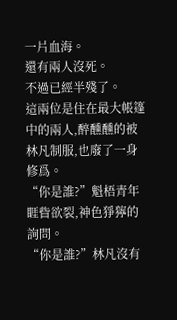一片血海。
還有兩人沒死。
不過已經半殘了。
這兩位是住在最大帳篷中的兩人,醉醺醺的被林凡制服,也廢了一身修爲。
“你是誰?”魁梧青年睚眥欲裂,神色猙獰的詢問。
“你是誰?”林凡沒有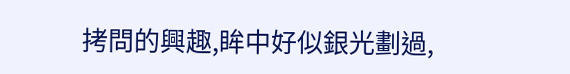拷問的興趣,眸中好似銀光劃過,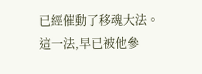已經催動了移魂大法。
這一法,早已被他參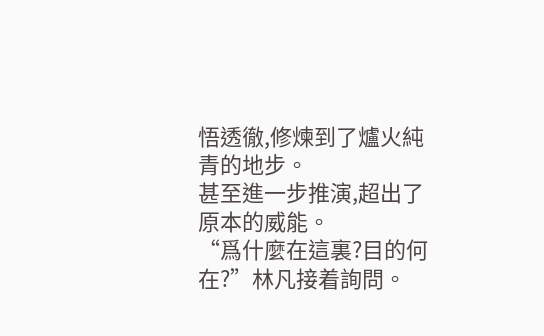悟透徹,修煉到了爐火純青的地步。
甚至進一步推演,超出了原本的威能。
“爲什麼在這裏?目的何在?”林凡接着詢問。